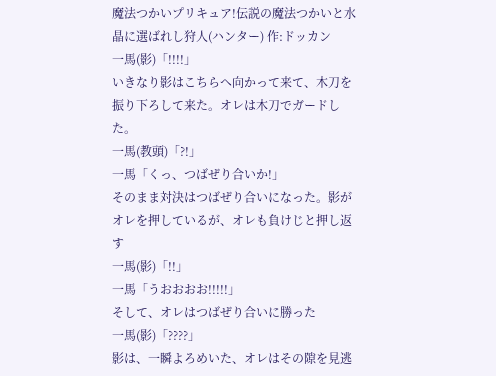魔法つかいプリキュア!伝説の魔法つかいと水晶に選ばれし狩人(ハンター) 作:ドッカン
一馬(影)「!!!!」
いきなり影はこちらへ向かって来て、木刀を振り下ろして来た。オレは木刀でガードした。
一馬(教頭)「?!」
一馬「くっ、つばぜり合いか!」
そのまま対決はつばぜり合いになった。影がオレを押しているが、オレも負けじと押し返す
一馬(影)「!!」
一馬「うおおおお!!!!!」
そして、オレはつばぜり合いに勝った
一馬(影)「????」
影は、一瞬よろめいた、オレはその隙を見逃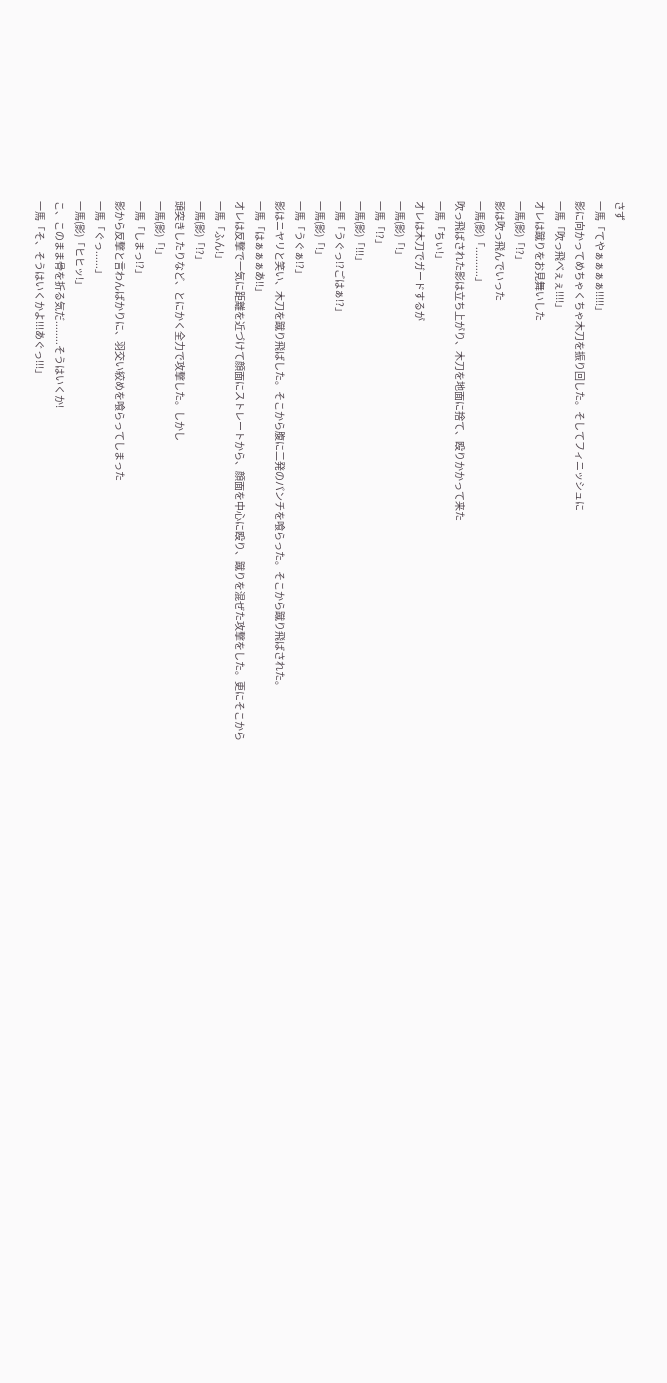さず
一馬「てやぁぁぁぁ!!!!!」
影に向かってめちゃくちゃ木刀を振り回した。そしてフィニッシュに
一馬「吹っ飛べぇぇ!!!!」
オレは蹴りをお見舞いした
一馬(影)「!?」
影は吹っ飛んでいった
一馬(影)「..........」
吹っ飛ばされた影は立ち上がり、木刀を地面に捨て、殴りかかって来た
一馬「ちぃ!」
オレは木刀でガードするが
一馬(影)「!」
一馬「!?」
一馬(影)「!!!」
一馬「うぐっ!?ごはぁ!?」
一馬(影)「!」
一馬「うぐぁ!?」
影はニヤリと笑い、木刀を蹴り飛ばした。そこから腹に二発のパンチを喰らった。そこから蹴り飛ばされた。
一馬「はぁぁぁあ!!」
オレは反撃で一気に距離を近づけて顔面にストレートから、顔面を中心に殴り、蹴りを混ぜた攻撃をした。更にそこから
一馬「ふん!」
一馬(影)「!?」
頭突きしたりなど、とにかく全力で攻撃した。しかし
一馬(影)「!」
一馬「しまっ!?」
影から反撃と言わんばかりに、羽交い絞めを喰らってしまった
一馬「ぐっ......」
一馬(影)「ヒヒッ!」
こ、このまま骨を折る気だ........そうはいくか!
一馬「そ、そうはいくかよ!!!あぐっ!!!」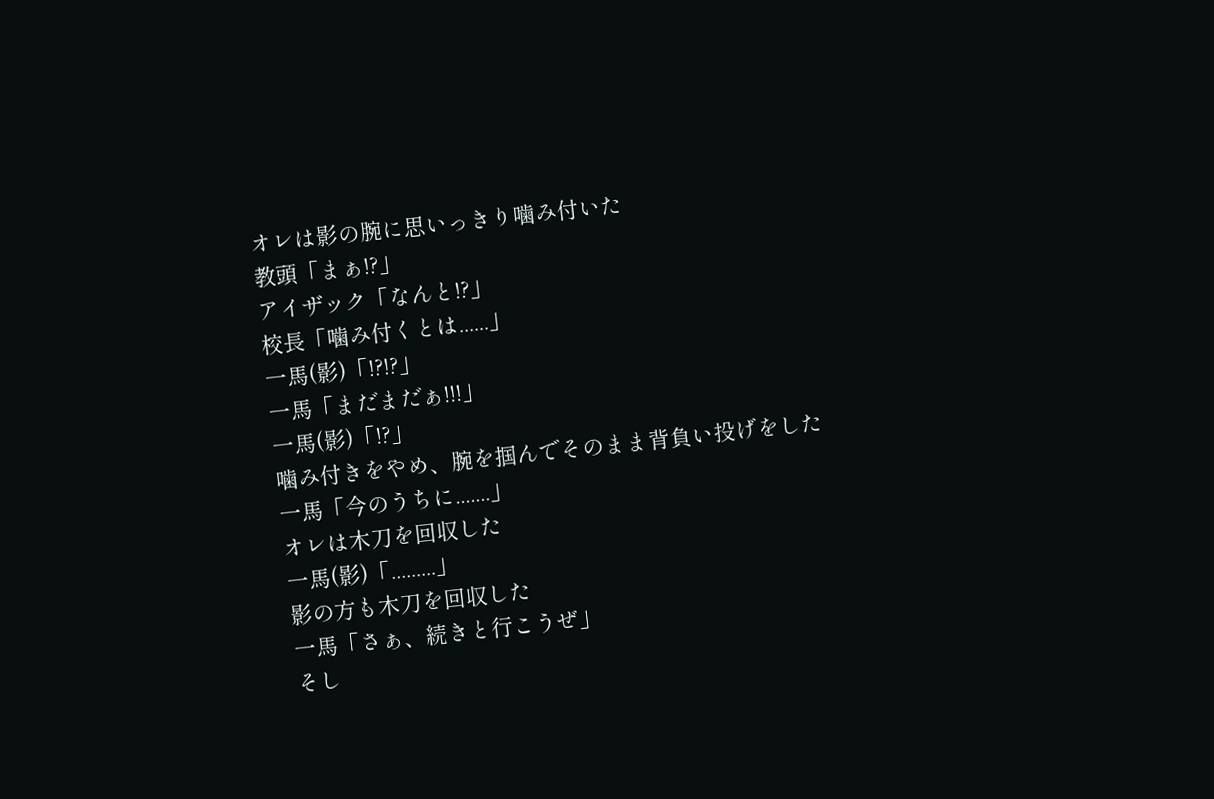オレは影の腕に思いっきり噛み付いた
教頭「まぁ!?」
アイザック「なんと!?」
校長「噛み付くとは......」
一馬(影)「!?!?」
一馬「まだまだぁ!!!」
一馬(影)「!?」
噛み付きをやめ、腕を掴んでそのまま背負い投げをした
一馬「今のうちに.......」
オレは木刀を回収した
一馬(影)「.........」
影の方も木刀を回収した
一馬「さぁ、続きと行こうぜ」
そし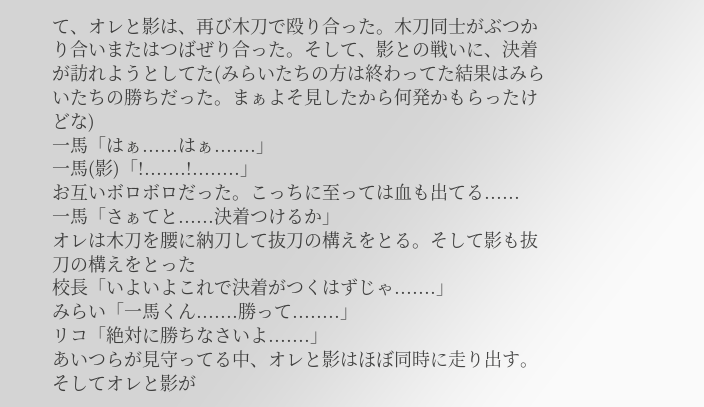て、オレと影は、再び木刀で殴り合った。木刀同士がぶつかり合いまたはつばぜり合った。そして、影との戦いに、決着が訪れようとしてた(みらいたちの方は終わってた結果はみらいたちの勝ちだった。まぁよそ見したから何発かもらったけどな)
一馬「はぁ......はぁ.......」
一馬(影)「!.......!........」
お互いボロボロだった。こっちに至っては血も出てる......
一馬「さぁてと......決着つけるか」
オレは木刀を腰に納刀して抜刀の構えをとる。そして影も抜刀の構えをとった
校長「いよいよこれで決着がつくはずじゃ.......」
みらい「一馬くん.......勝って........」
リコ「絶対に勝ちなさいよ.......」
あいつらが見守ってる中、オレと影はほぼ同時に走り出す。そしてオレと影が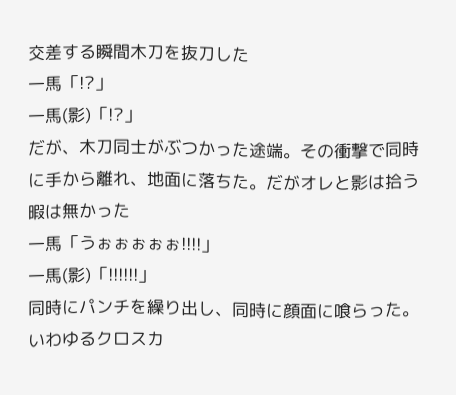交差する瞬間木刀を抜刀した
一馬「!?」
一馬(影)「!?」
だが、木刀同士がぶつかった途端。その衝撃で同時に手から離れ、地面に落ちた。だがオレと影は拾う暇は無かった
一馬「うぉぉぉぉぉ!!!!」
一馬(影)「!!!!!!」
同時にパンチを繰り出し、同時に顔面に喰らった。いわゆるクロスカ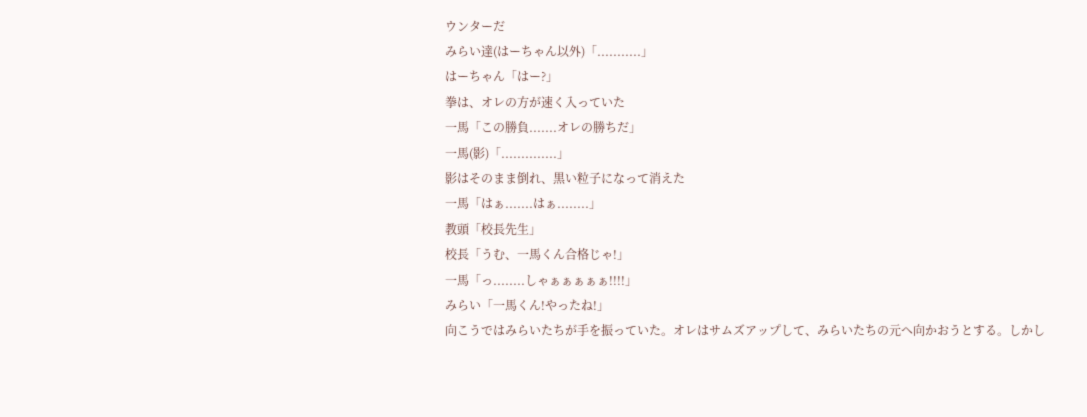ウンターだ
みらい達(はーちゃん以外)「...........」
はーちゃん「はー?」
拳は、オレの方が速く入っていた
一馬「この勝負.......オレの勝ちだ」
一馬(影)「..............」
影はそのまま倒れ、黒い粒子になって消えた
一馬「はぁ.......はぁ........」
教頭「校長先生」
校長「うむ、一馬くん合格じゃ!」
一馬「っ........しゃぁぁぁぁぁ!!!!」
みらい「一馬くん!やったね!」
向こうではみらいたちが手を振っていた。オレはサムズアップして、みらいたちの元へ向かおうとする。しかし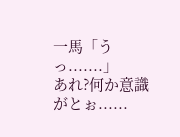一馬「うっ.......」
あれ?何か意識がとぉ......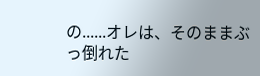の......オレは、そのままぶっ倒れた